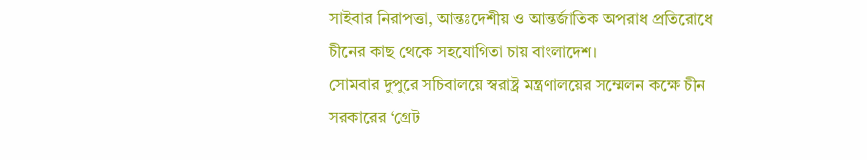সাইবার নিরাপত্তা, আন্তঃদেশীয় ও আন্তর্জাতিক অপরাধ প্রতিরোধে চীনের কাছ থেকে সহযোগিতা চায় বাংলাদেশ।
সোমবার দুপুরে সচিবালয়ে স্বরাষ্ট্র মন্ত্রণালয়ের সম্মেলন কক্ষে চীন সরকারের ‘গ্রেট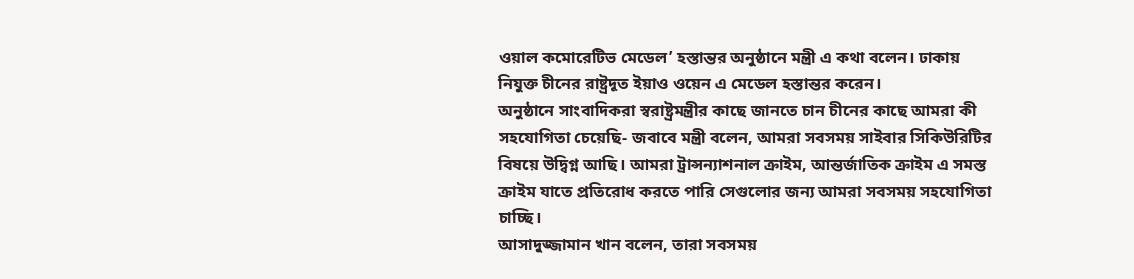ওয়াল কমোরেটিভ মেডেল’ হস্তান্তর অনুষ্ঠানে মন্ত্রী এ কথা বলেন। ঢাকায় নিযুক্ত চীনের রাষ্ট্রদূত ইয়াও ওয়েন এ মেডেল হস্তান্তর করেন।
অনুষ্ঠানে সাংবাদিকরা স্বরাষ্ট্রমন্ত্রীর কাছে জানতে চান চীনের কাছে আমরা কী সহযোগিতা চেয়েছি- জবাবে মন্ত্রী বলেন, আমরা সবসময় সাইবার সিকিউরিটির বিষয়ে উদ্বিগ্ন আছি। আমরা ট্রান্সন্যাশনাল ক্রাইম, আন্তর্জাতিক ক্রাইম এ সমস্ত ক্রাইম যাতে প্রতিরোধ করতে পারি সেগুলোর জন্য আমরা সবসময় সহযোগিতা চাচ্ছি।
আসাদুজ্জামান খান বলেন, তারা সবসময়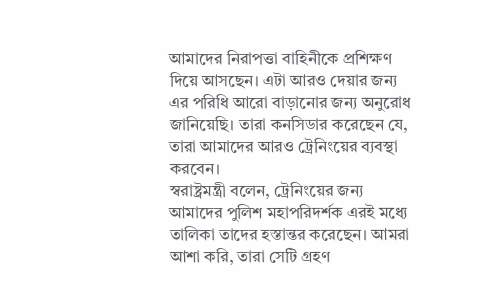আমাদের নিরাপত্তা বাহিনীকে প্রশিক্ষণ দিয়ে আসছেন। এটা আরও দেয়ার জন্য এর পরিধি আরো বাড়ানোর জন্য অনুরোধ জানিয়েছি। তারা কনসিডার করেছেন যে, তারা আমাদের আরও ট্রেনিংয়ের ব্যবস্থা করবেন।
স্বরাষ্ট্রমন্ত্রী বলেন, ট্রেনিংয়ের জন্য আমাদের পুলিশ মহাপরিদর্শক এরই মধ্যে তালিকা তাদের হস্তান্তর করেছেন। আমরা আশা করি, তারা সেটি গ্রহণ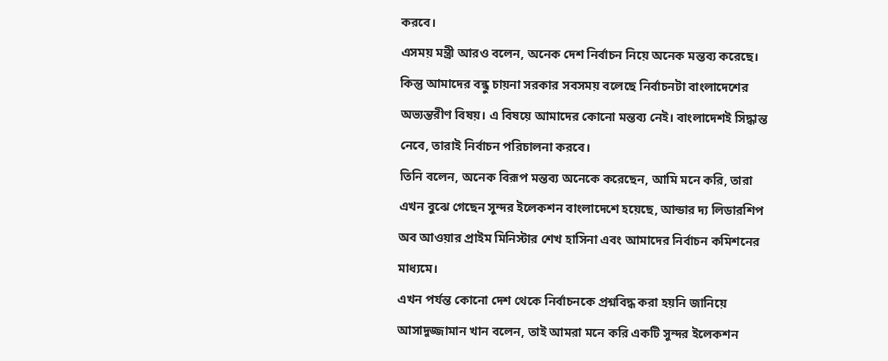করবে।
এসময় মন্ত্রী আরও বলেন, অনেক দেশ নির্বাচন নিয়ে অনেক মন্তব্য করেছে। কিন্তু আমাদের বন্ধু চায়না সরকার সবসময় বলেছে নির্বাচনটা বাংলাদেশের অভ্যন্তরীণ বিষয়। এ বিষয়ে আমাদের কোনো মন্তব্য নেই। বাংলাদেশই সিদ্ধান্ত নেবে, তারাই নির্বাচন পরিচালনা করবে।
তিনি বলেন, অনেক বিরূপ মন্তব্য অনেকে করেছেন, আমি মনে করি, তারা এখন বুঝে গেছেন সুন্দর ইলেকশন বাংলাদেশে হয়েছে, আন্ডার দ্য লিডারশিপ অব আওয়ার প্রাইম মিনিস্টার শেখ হাসিনা এবং আমাদের নির্বাচন কমিশনের মাধ্যমে।
এখন পর্যন্ত কোনো দেশ থেকে নির্বাচনকে প্রশ্নবিদ্ধ করা হয়নি জানিয়ে আসাদুজ্জামান খান বলেন, তাই আমরা মনে করি একটি সুন্দর ইলেকশন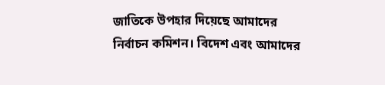জাতিকে উপহার দিয়েছে আমাদের নির্বাচন কমিশন। বিদেশ এবং আমাদের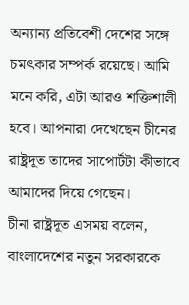অন্যান্য প্রতিবেশী দেশের সঙ্গে চমৎকার সম্পর্ক রয়েছে। আমি মনে করি, এটা আরও শক্তিশালী হবে। আপনারা দেখেছেন চীনের রাষ্ট্রদূত তাদের সাপোর্টটা কীভাবে আমাদের দিয়ে গেছেন।
চীনা রাষ্ট্রদূত এসময় বলেন, বাংলাদেশের নতুন সরকারকে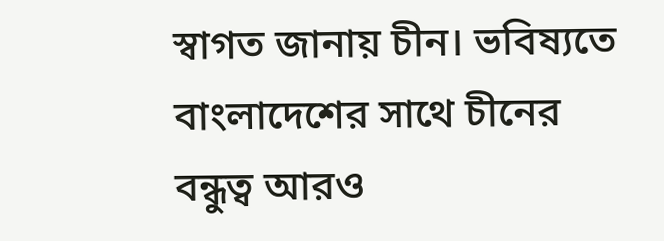স্বাগত জানায় চীন। ভবিষ্যতে বাংলাদেশের সাথে চীনের বন্ধুত্ব আরও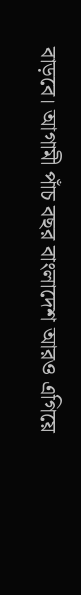বাড়বে। আগামী পাঁচ বছর বাংলাদেশ আরও এগিয়ে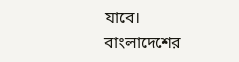যাবে। বাংলাদেশের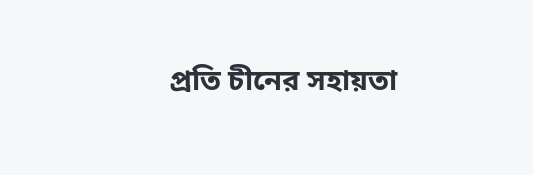প্রতি চীনের সহায়তা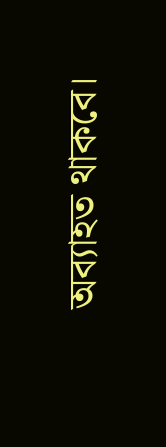অব্যাহত থাকবে।